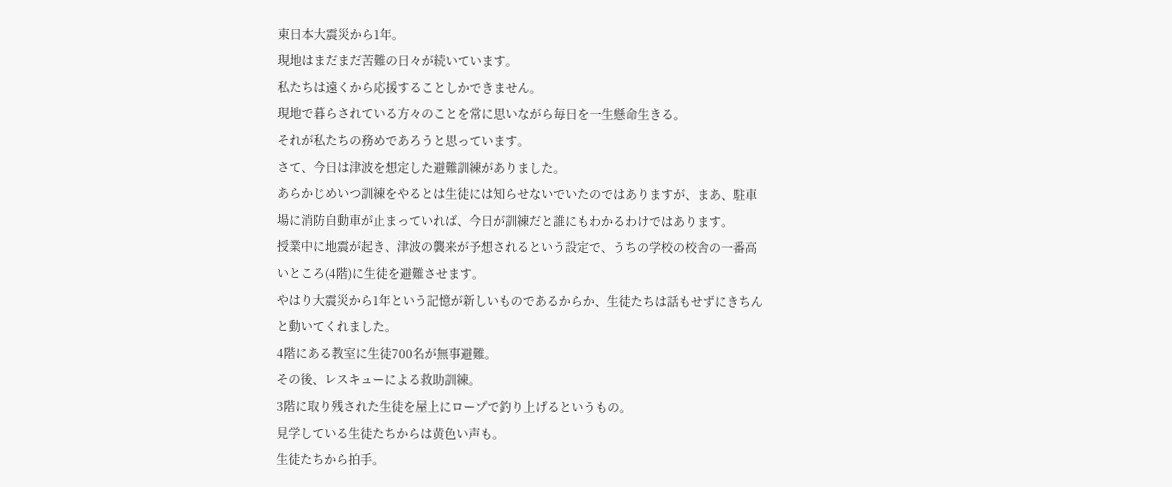東日本大震災から1年。
現地はまだまだ苦難の日々が続いています。
私たちは遠くから応援することしかできません。
現地で暮らされている方々のことを常に思いながら毎日を一生懸命生きる。
それが私たちの務めであろうと思っています。
さて、今日は津波を想定した避難訓練がありました。
あらかじめいつ訓練をやるとは生徒には知らせないでいたのではありますが、まあ、駐車場に消防自動車が止まっていれば、今日が訓練だと誰にもわかるわけではあります。
授業中に地震が起き、津波の襲来が予想されるという設定で、うちの学校の校舎の一番高いところ(4階)に生徒を避難させます。
やはり大震災から1年という記憶が新しいものであるからか、生徒たちは話もせずにきちんと動いてくれました。
4階にある教室に生徒700名が無事避難。
その後、レスキューによる救助訓練。
3階に取り残された生徒を屋上にロープで釣り上げるというもの。
見学している生徒たちからは黄色い声も。
生徒たちから拍手。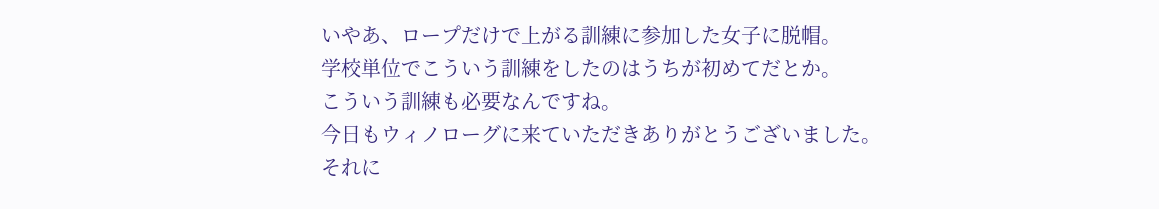いやあ、ロープだけで上がる訓練に参加した女子に脱帽。
学校単位でこういう訓練をしたのはうちが初めてだとか。
こういう訓練も必要なんですね。
今日もウィノローグに来ていただきありがとうございました。
それに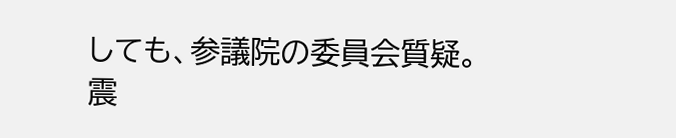しても、参議院の委員会質疑。
震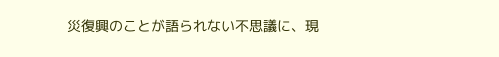災復興のことが語られない不思議に、現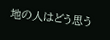地の人はどう思う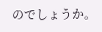のでしょうか。